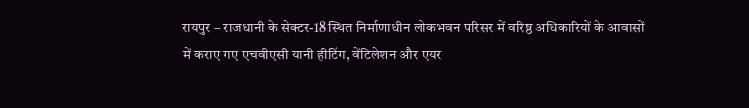रायपुर – राजधानी के सेक्टर-18 स्थित निर्माणाधीन लोकभवन परिसर में वरिष्ठ अधिकारियों के आवासों में कराए गए एचवीएसी यानी हीटिंग, वेंटिलेशन और एयर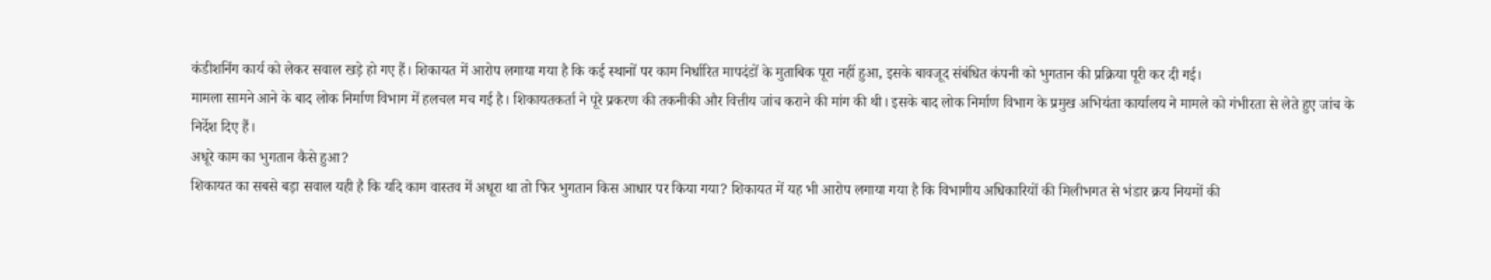कंडीशनिंग कार्य को लेकर सवाल खड़े हो गए हैं। शिकायत में आरोप लगाया गया है कि कई स्थानों पर काम निर्धारित मापदंडों के मुताबिक पूरा नहीं हुआ, इसके बावजूद संबंधित कंपनी को भुगतान की प्रक्रिया पूरी कर दी गई।
मामला सामने आने के बाद लोक निर्माण विभाग में हलचल मच गई है। शिकायतकर्ता ने पूरे प्रकरण की तकनीकी और वित्तीय जांच कराने की मांग की थी। इसके बाद लोक निर्माण विभाग के प्रमुख अभियंता कार्यालय ने मामले को गंभीरता से लेते हुए जांच के निर्देश दिए हैं।
अधूरे काम का भुगतान कैसे हुआ?
शिकायत का सबसे बड़ा सवाल यही है कि यदि काम वास्तव में अधूरा था तो फिर भुगतान किस आधार पर किया गया? शिकायत में यह भी आरोप लगाया गया है कि विभागीय अधिकारियों की मिलीभगत से भंडार क्रय नियमों की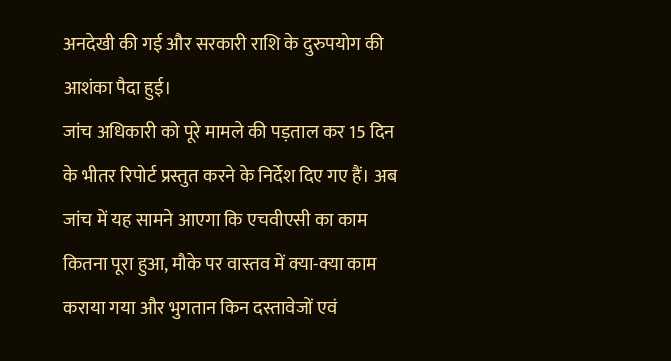अनदेखी की गई और सरकारी राशि के दुरुपयोग की आशंका पैदा हुई।
जांच अधिकारी को पूरे मामले की पड़ताल कर 15 दिन के भीतर रिपोर्ट प्रस्तुत करने के निर्देश दिए गए हैं। अब जांच में यह सामने आएगा कि एचवीएसी का काम कितना पूरा हुआ, मौके पर वास्तव में क्या-क्या काम कराया गया और भुगतान किन दस्तावेजों एवं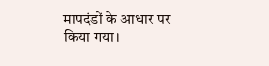मापदंडों के आधार पर किया गया।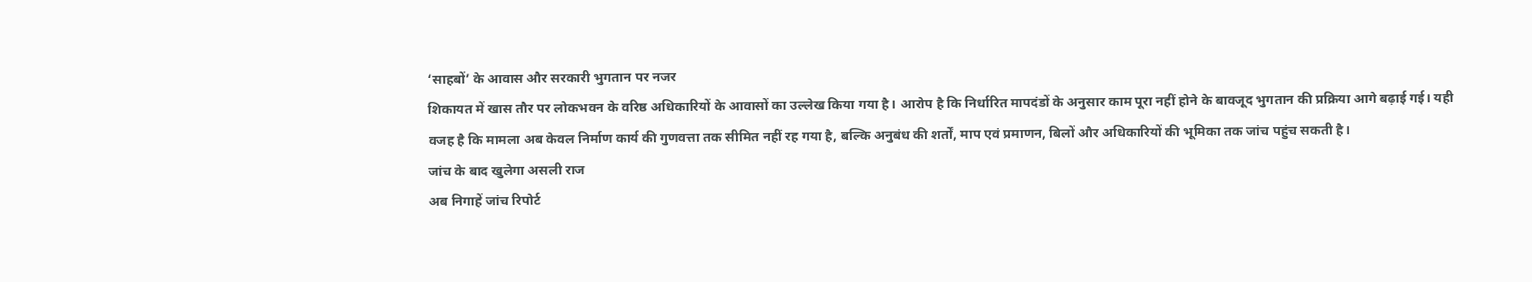‘साहबों’ के आवास और सरकारी भुगतान पर नजर
शिकायत में खास तौर पर लोकभवन के वरिष्ठ अधिकारियों के आवासों का उल्लेख किया गया है। आरोप है कि निर्धारित मापदंडों के अनुसार काम पूरा नहीं होने के बावजूद भुगतान की प्रक्रिया आगे बढ़ाई गई। यही वजह है कि मामला अब केवल निर्माण कार्य की गुणवत्ता तक सीमित नहीं रह गया है, बल्कि अनुबंध की शर्तों, माप एवं प्रमाणन, बिलों और अधिकारियों की भूमिका तक जांच पहुंच सकती है।
जांच के बाद खुलेगा असली राज
अब निगाहें जांच रिपोर्ट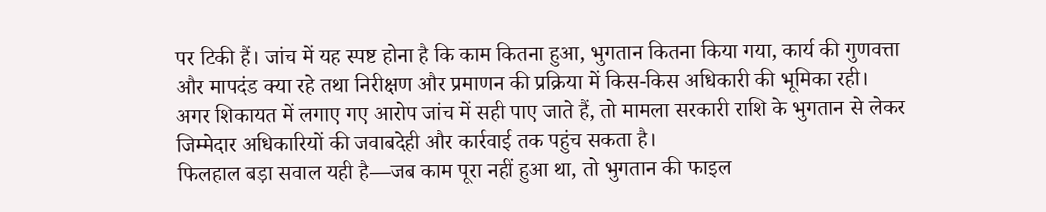पर टिकी हैं। जांच में यह स्पष्ट होना है कि काम कितना हुआ, भुगतान कितना किया गया, कार्य की गुणवत्ता और मापदंड क्या रहे तथा निरीक्षण और प्रमाणन की प्रक्रिया में किस-किस अधिकारी की भूमिका रही।
अगर शिकायत में लगाए गए आरोप जांच में सही पाए जाते हैं, तो मामला सरकारी राशि के भुगतान से लेकर जिम्मेदार अधिकारियों की जवाबदेही और कार्रवाई तक पहुंच सकता है।
फिलहाल बड़ा सवाल यही है—जब काम पूरा नहीं हुआ था, तो भुगतान की फाइल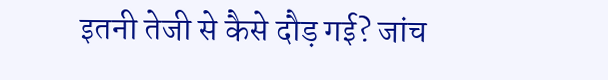इतनी तेजी से कैसे दौड़ गई? जांच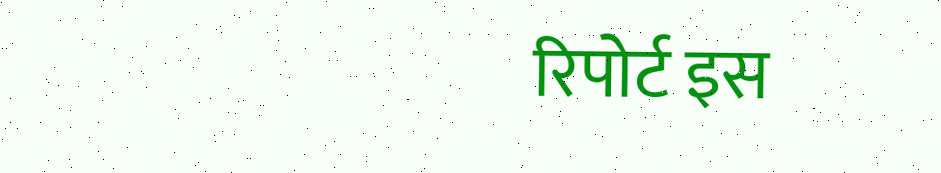रिपोर्ट इस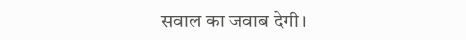सवाल का जवाब देगी।